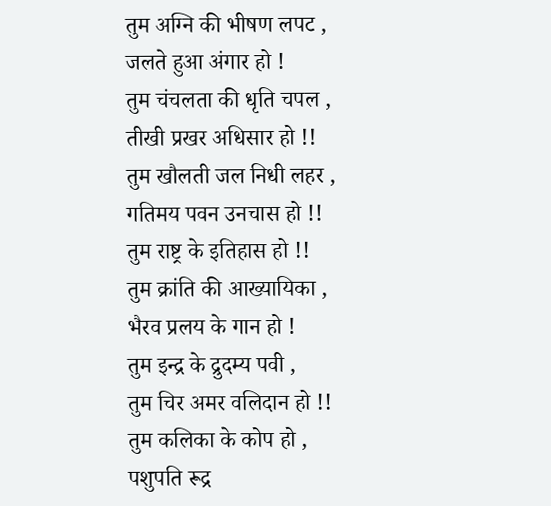तुम अग्नि की भीषण लपट ,
जलते हुआ अंगार हो !
तुम चंचलता की धृति चपल ,
तीखी प्रखर अधिसार हो !!
तुम खौलती जल निधी लहर ,
गतिमय पवन उनचास हो !!
तुम राष्ट्र के इतिहास हो !!
तुम क्रांति की आख्यायिका ,
भैरव प्रलय के गान हो !
तुम इन्द्र के द्रुदम्य पवी ,
तुम चिर अमर वलिदान हो !!
तुम कलिका के कोप हो ,
पशुपति रूद्र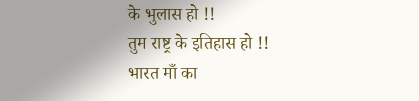के भुलास हो !!
तुम राष्ट्र के इतिहास हो !!
भारत माँ का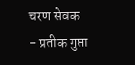चरण सेवक
- प्रतीक गुप्ता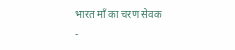भारत माँ का चरण सेवक
-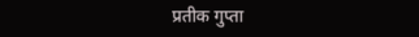प्रतीक गुप्ता